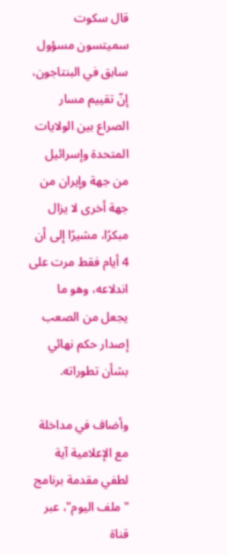قال سكوت سميتسون مسؤول سابق في البنتاجون، إنّ تقييم مسار الصراع بين الولايات المتحدة وإسرائيل من جهة وإيران من جهة أخرى لا يزال مبكرًا، مشيرًا إلى أن 4 أيام فقط مرت على اندلاعه، وهو ما يجعل من الصعب إصدار حكم نهائي بشأن تطوراته.

وأضاف في مداخلة مع الإعلامية آية لطفي مقدمة برنامج "ملف اليوم"، عبر قناة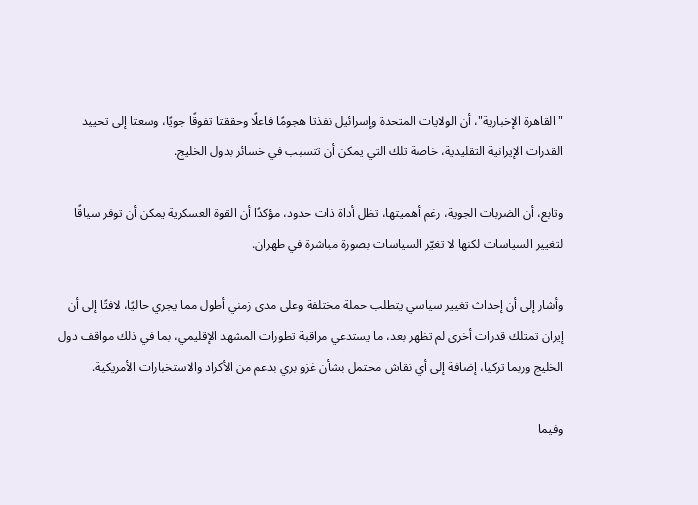"القاهرة الإخبارية"، أن الولايات المتحدة وإسرائيل نفذتا هجومًا فاعلًا وحققتا تفوقًا جويًا، وسعتا إلى تحييد القدرات الإيرانية التقليدية، خاصة تلك التي يمكن أن تتسبب في خسائر بدول الخليج.

وتابع، أن الضربات الجوية، رغم أهميتها، تظل أداة ذات حدود، مؤكدًا أن القوة العسكرية يمكن أن توفر سياقًا لتغيير السياسات لكنها لا تغيّر السياسات بصورة مباشرة في طهران.

وأشار إلى أن إحداث تغيير سياسي يتطلب حملة مختلفة وعلى مدى زمني أطول مما يجري حاليًا، لافتًا إلى أن إيران تمتلك قدرات أخرى لم تظهر بعد، ما يستدعي مراقبة تطورات المشهد الإقليمي، بما في ذلك مواقف دول الخليج وربما تركيا، إضافة إلى أي نقاش محتمل بشأن غزو بري بدعم من الأكراد والاستخبارات الأمريكية.

وفيما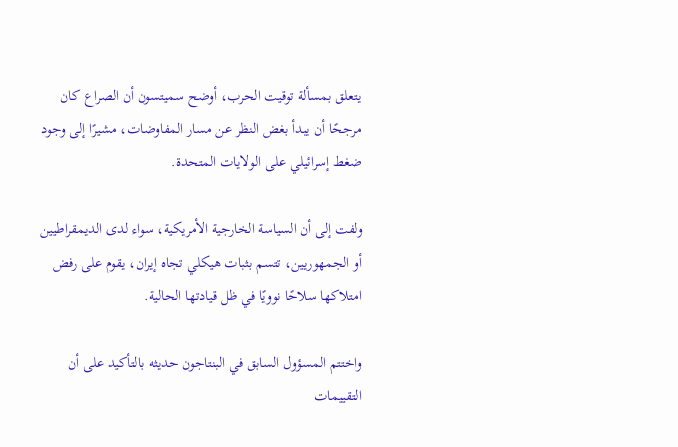يتعلق بمسألة توقيت الحرب، أوضح سميتسون أن الصراع كان مرجحًا أن يبدأ بغض النظر عن مسار المفاوضات، مشيرًا إلى وجود ضغط إسرائيلي على الولايات المتحدة.

ولفت إلى أن السياسة الخارجية الأمريكية، سواء لدى الديمقراطيين أو الجمهوريين، تتسم بثبات هيكلي تجاه إيران، يقوم على رفض امتلاكها سلاحًا نوويًا في ظل قيادتها الحالية.

واختتم المسؤول السابق في البنتاجون حديثه بالتأكيد على أن التقييمات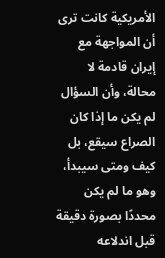الأمريكية كانت ترى أن المواجهة مع إيران قادمة لا محالة، وأن السؤال لم يكن ما إذا كان الصراع سيقع، بل كيف ومتى سيبدأ، وهو ما لم يكن محددًا بصورة دقيقة قبل اندلاعه